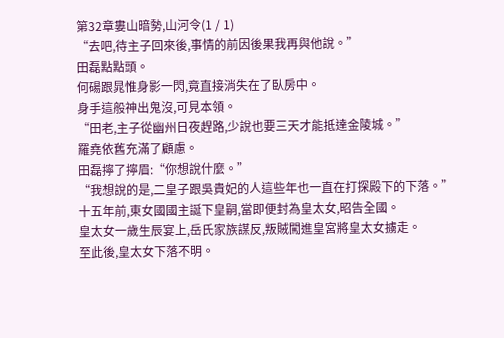第32章婁山暗勢,山河令(1 / 1)
“去吧,待主子回來後,事情的前因後果我再與他說。”
田磊點點頭。
何碭跟晁惟身影一閃,竟直接消失在了臥房中。
身手這般神出鬼沒,可見本領。
“田老,主子從幽州日夜趕路,少說也要三天才能抵達金陵城。”
羅堯依舊充滿了顧慮。
田磊擰了擰眉:“你想說什麼。”
“我想說的是,二皇子跟吳貴妃的人這些年也一直在打探殿下的下落。”
十五年前,東女國國主誕下皇嗣,當即便封為皇太女,昭告全國。
皇太女一歲生辰宴上,岳氏家族謀反,叛賊闖進皇宮將皇太女擄走。
至此後,皇太女下落不明。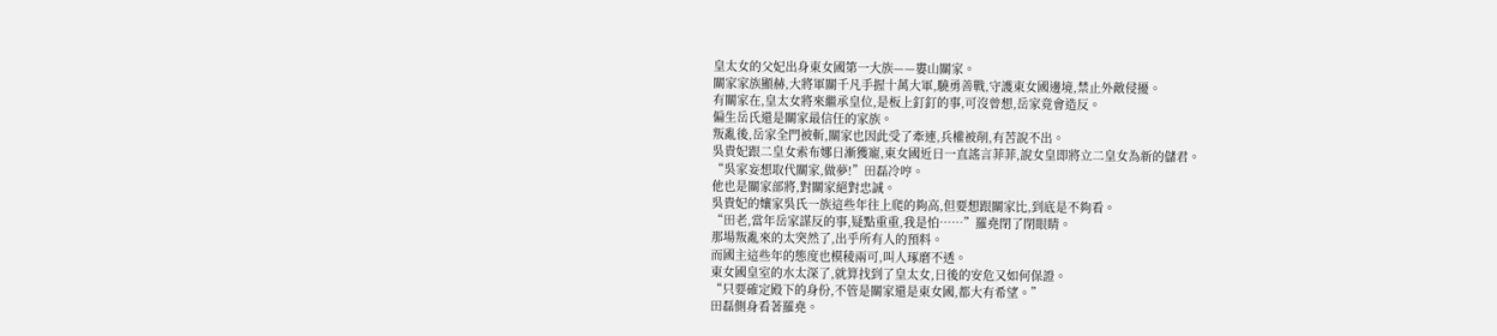皇太女的父妃出身東女國第一大族——婁山關家。
關家家族顯赫,大將軍關千凡手握十萬大軍,驍勇善戰,守護東女國邊境,禁止外敵侵擾。
有關家在,皇太女將來繼承皇位,是板上釘釘的事,可沒曾想,岳家竟會造反。
偏生岳氏還是關家最信任的家族。
叛亂後,岳家全門被斬,關家也因此受了牽連,兵權被削,有苦說不出。
吳貴妃跟二皇女索布娜日漸獲寵,東女國近日一直謠言菲菲,說女皇即將立二皇女為新的儲君。
“吳家妄想取代關家,做夢!”田磊冷哼。
他也是關家部將,對關家絕對忠誠。
吳貴妃的孃家吳氏一族這些年往上爬的夠高,但要想跟關家比,到底是不夠看。
“田老,當年岳家謀反的事,疑點重重,我是怕……”羅堯閉了閉眼睛。
那場叛亂來的太突然了,出乎所有人的預料。
而國主這些年的態度也模稜兩可,叫人琢磨不透。
東女國皇室的水太深了,就算找到了皇太女,日後的安危又如何保證。
“只要確定殿下的身份,不管是關家還是東女國,都大有希望。”
田磊側身看著羅堯。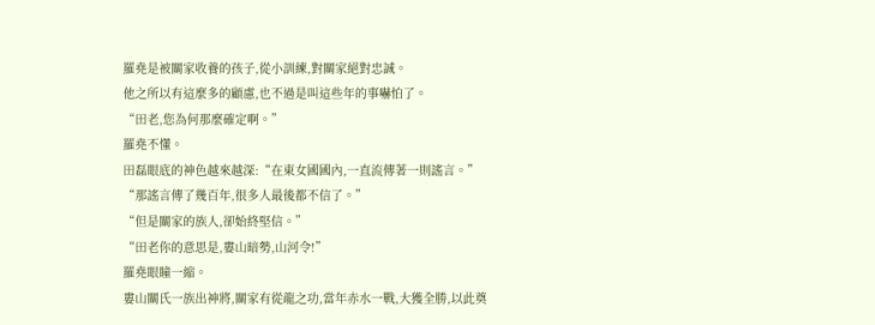羅堯是被關家收養的孩子,從小訓練,對關家絕對忠誠。
他之所以有這麼多的顧慮,也不過是叫這些年的事嚇怕了。
“田老,您為何那麼確定啊。”
羅堯不懂。
田磊眼底的神色越來越深:“在東女國國內,一直流傳著一則謠言。”
“那謠言傳了幾百年,很多人最後都不信了。”
“但是關家的族人,卻始終堅信。”
“田老你的意思是,婁山暗勢,山河令!”
羅堯眼瞳一縮。
婁山關氏一族出神將,關家有從龍之功,當年赤水一戰,大獲全勝,以此奠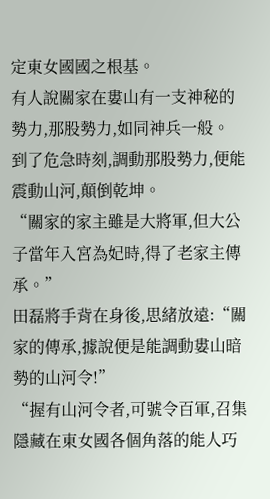定東女國國之根基。
有人說關家在婁山有一支神秘的勢力,那股勢力,如同神兵一般。
到了危急時刻,調動那股勢力,便能震動山河,顛倒乾坤。
“關家的家主雖是大將軍,但大公子當年入宮為妃時,得了老家主傳承。”
田磊將手背在身後,思緒放遠:“關家的傳承,據說便是能調動婁山暗勢的山河令!”
“握有山河令者,可號令百軍,召集隱藏在東女國各個角落的能人巧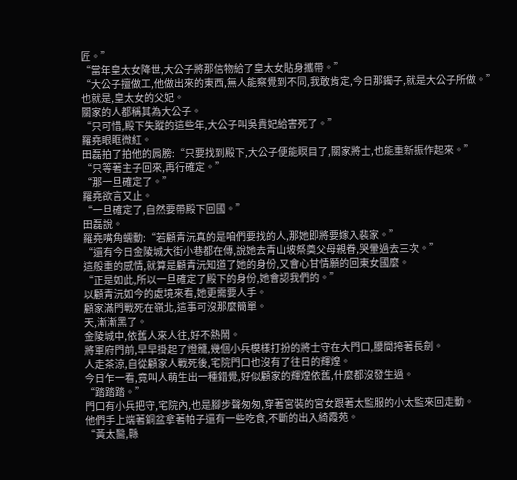匠。”
“當年皇太女降世,大公子將那信物給了皇太女貼身攜帶。”
“大公子擅做工,他做出來的東西,無人能察覺到不同,我敢肯定,今日那鐲子,就是大公子所做。”
也就是,皇太女的父妃。
關家的人都稱其為大公子。
“只可惜,殿下失蹤的這些年,大公子叫吳貴妃給害死了。”
羅堯眼眶微紅。
田磊拍了拍他的肩膀:“只要找到殿下,大公子便能瞑目了,關家將士,也能重新振作起來。”
“只等著主子回來,再行確定。”
“那一旦確定了。”
羅堯欲言又止。
“一旦確定了,自然要帶殿下回國。”
田磊說。
羅堯嘴角蠕動:“若顧青沅真的是咱們要找的人,那她即將要嫁入裴家。”
“還有今日金陵城大街小巷都在傳,說她去青山坡祭奠父母親眷,哭暈過去三次。”
這般重的感情,就算是顧青沅知道了她的身份,又會心甘情願的回東女國麼。
“正是如此,所以一旦確定了殿下的身份,她會認我們的。”
以顧青沅如今的處境來看,她更需要人手。
顧家滿門戰死在嶺北,這事可沒那麼簡單。
天,漸漸黑了。
金陵城中,依舊人來人往,好不熱鬧。
將軍府門前,早早掛起了燈籠,幾個小兵模樣打扮的將士守在大門口,腰間挎著長劍。
人走茶涼,自從顧家人戰死後,宅院門口也沒有了往日的輝煌。
今日乍一看,竟叫人萌生出一種錯覺,好似顧家的輝煌依舊,什麼都沒發生過。
“踏踏踏。”
門口有小兵把守,宅院內,也是腳步聲匆匆,穿著宮裝的宮女跟著太監服的小太監來回走動。
他們手上端著銅盆拿著帕子還有一些吃食,不斷的出入綺霞苑。
“黃太醫,縣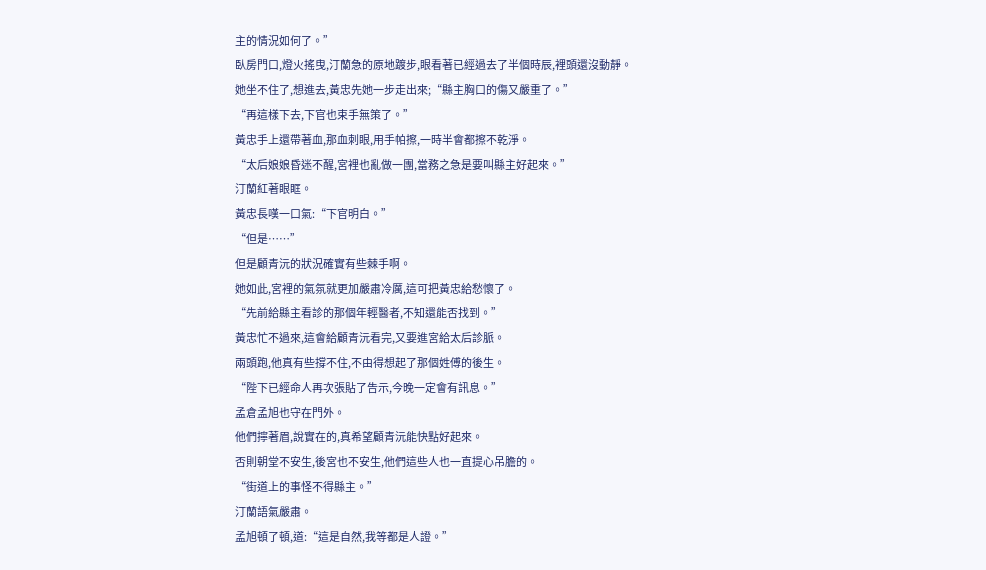主的情況如何了。”
臥房門口,燈火搖曳,汀蘭急的原地踱步,眼看著已經過去了半個時辰,裡頭還沒動靜。
她坐不住了,想進去,黃忠先她一步走出來;“縣主胸口的傷又嚴重了。”
“再這樣下去,下官也束手無策了。”
黃忠手上還帶著血,那血刺眼,用手帕擦,一時半會都擦不乾淨。
“太后娘娘昏迷不醒,宮裡也亂做一團,當務之急是要叫縣主好起來。”
汀蘭紅著眼眶。
黃忠長嘆一口氣:“下官明白。”
“但是……”
但是顧青沅的狀況確實有些棘手啊。
她如此,宮裡的氣氛就更加嚴肅冷厲,這可把黃忠給愁懷了。
“先前給縣主看診的那個年輕醫者,不知還能否找到。”
黃忠忙不過來,這會給顧青沅看完,又要進宮給太后診脈。
兩頭跑,他真有些撐不住,不由得想起了那個姓傅的後生。
“陛下已經命人再次張貼了告示,今晚一定會有訊息。”
孟倉孟旭也守在門外。
他們擰著眉,說實在的,真希望顧青沅能快點好起來。
否則朝堂不安生,後宮也不安生,他們這些人也一直提心吊膽的。
“街道上的事怪不得縣主。”
汀蘭語氣嚴肅。
孟旭頓了頓,道:“這是自然,我等都是人證。”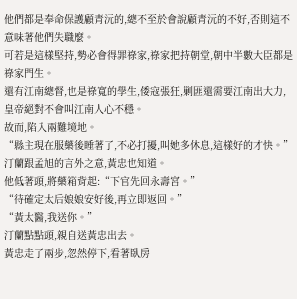他們都是奉命保護顧青沅的,總不至於會說顧青沅的不好,否則這不意味著他們失職麼。
可若是這樣堅持,勢必會得罪祿家,祿家把持朝堂,朝中半數大臣都是祿家門生。
還有江南總督,也是祿寬的學生,倭寇張狂,剿匪還需要江南出大力,皇帝絕對不會叫江南人心不穩。
故而,陷入兩難境地。
“縣主現在服藥後睡著了,不必打擾,叫她多休息,這樣好的才快。”
汀蘭跟孟旭的言外之意,黃忠也知道。
他低著頭,將藥箱背起:“下官先回永壽宮。”
“待確定太后娘娘安好後,再立即返回。”
“黃太醫,我送你。”
汀蘭點點頭,親自送黃忠出去。
黃忠走了兩步,忽然停下,看著臥房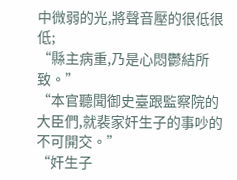中微弱的光,將聲音壓的很低很低;
“縣主病重,乃是心悶鬱結所致。”
“本官聽聞御史臺跟監察院的大臣們,就裴家奸生子的事吵的不可開交。”
“奸生子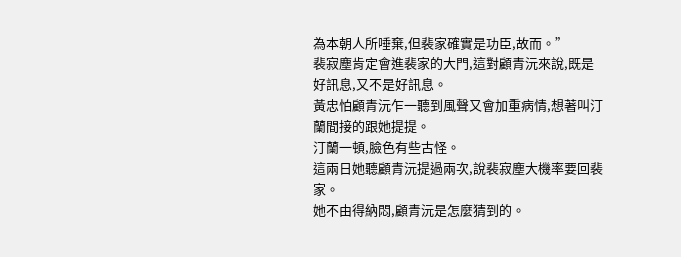為本朝人所唾棄,但裴家確實是功臣,故而。”
裴寂塵肯定會進裴家的大門,這對顧青沅來說,既是好訊息,又不是好訊息。
黃忠怕顧青沅乍一聽到風聲又會加重病情,想著叫汀蘭間接的跟她提提。
汀蘭一頓,臉色有些古怪。
這兩日她聽顧青沅提過兩次,說裴寂塵大機率要回裴家。
她不由得納悶,顧青沅是怎麼猜到的。